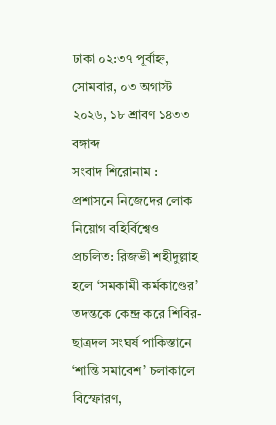ঢাকা ০২:৩৭ পূর্বাহ্ন, সোমবার, ০৩ অগাস্ট ২০২৬, ১৮ শ্রাবণ ১৪৩৩ বঙ্গাব্দ
সংবাদ শিরোনাম :
প্রশাসনে নিজেদের লোক নিয়োগ বহির্বিশ্বেও প্রচলিত: রিজভী শহীদুল্লাহ হলে ‘সমকামী কর্মকাণ্ডের’ তদন্তকে কেন্দ্র করে শিবির-ছাত্রদল সংঘর্ষ পাকিস্তানে ‘শান্তি সমাবেশ’ চলাকালে বিস্ফোরণ,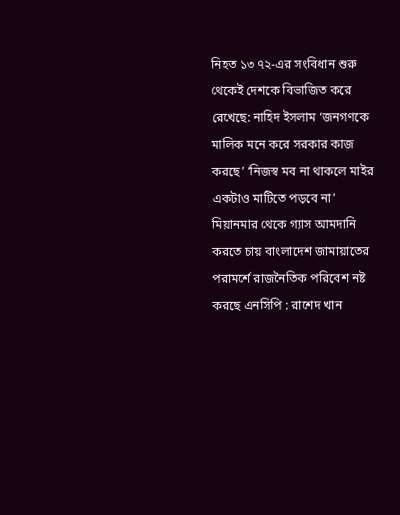নিহত ১৩ ৭২-এর সংবিধান শুরু থেকেই দেশকে বিভাজিত করে রেখেছে: নাহিদ ইসলাম ‘জনগণকে মালিক মনে করে সরকার কাজ করছে’ ‘নিজস্ব মব না থাকলে মাইর একটাও মাটিতে পড়বে না’ মিয়ানমার থেকে গ্যাস আমদানি করতে চায় বাংলাদেশ জামায়াতের পরামর্শে রাজনৈতিক পরিবেশ নষ্ট করছে এনসিপি : রাশেদ খান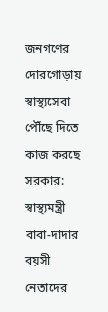জনগণের দোরগোড়ায় স্বাস্থ্যসেবা পৌঁছে দিতে কাজ করছে সরকার: স্বাস্থ্যমন্ত্রী বাবা-দাদার বয়সী নেতাদের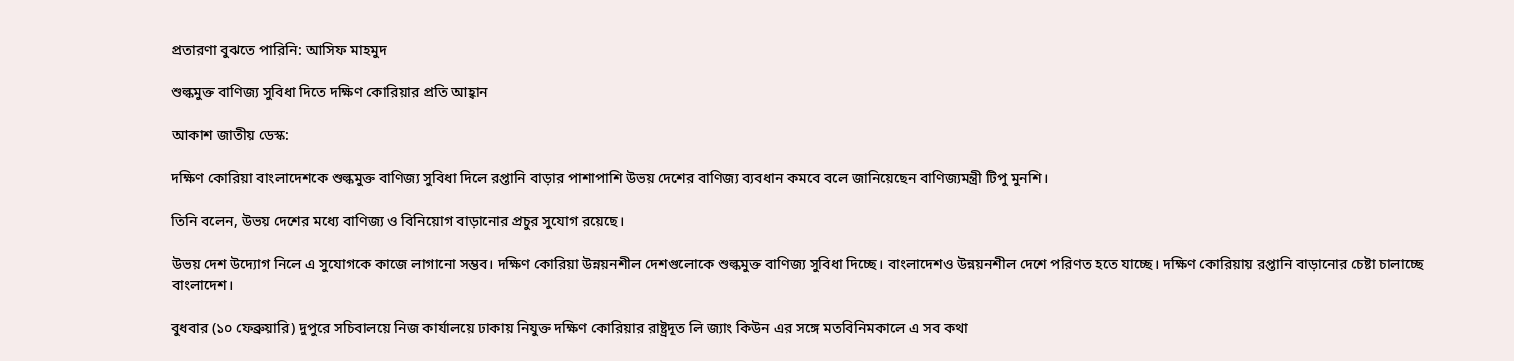প্রতারণা বুঝতে পারিনি: আসিফ মাহমুদ

শুল্কমুক্ত বাণিজ্য সুবিধা দিতে দক্ষিণ কোরিয়ার প্রতি আহ্বান

আকাশ জাতীয় ডেস্ক:

দক্ষিণ কোরিয়া বাংলাদেশকে শুল্কমুক্ত বাণিজ্য সুবিধা দিলে রপ্তানি বাড়ার পাশাপাশি উভয় দেশের বাণিজ্য ব্যবধান কমবে বলে জানিয়েছেন বাণিজ্যমন্ত্রী টিপু মুনশি।

তিনি বলেন, উভয় দেশের মধ্যে বাণিজ্য ও বিনিয়োগ বাড়ানোর প্রচুর সুযোগ রয়েছে।

উভয় দেশ উদ্যোগ নিলে এ সুযোগকে কাজে লাগানো সম্ভব। দক্ষিণ কোরিয়া উন্নয়নশীল দেশগুলোকে শুল্কমুক্ত বাণিজ্য সুবিধা দিচ্ছে। বাংলাদেশও উন্নয়নশীল দেশে পরিণত হতে যাচ্ছে। দক্ষিণ কোরিয়ায় রপ্তানি বাড়ানোর চেষ্টা চালাচ্ছে বাংলাদেশ।

বুধবার (১০ ফেব্রুয়ারি) দুপুরে সচিবালয়ে নিজ কার্যালয়ে ঢাকায় নিযুক্ত দক্ষিণ কোরিয়ার রাষ্ট্রদূত লি জ্যাং কিউন এর সঙ্গে মতবিনিমকালে এ সব কথা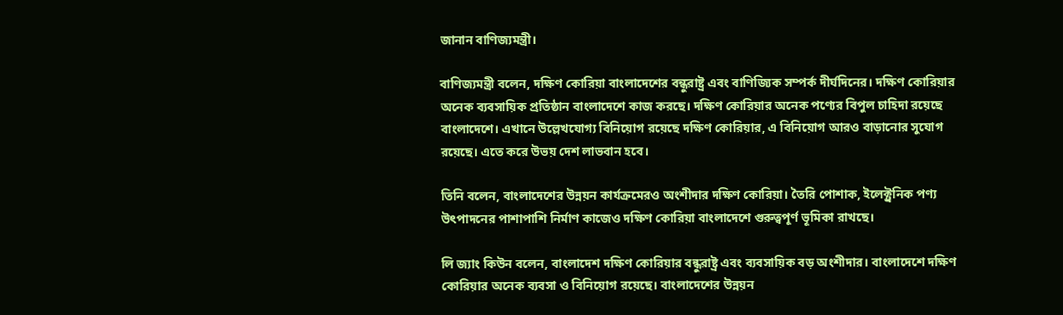জানান বাণিজ্যমন্ত্রী।

বাণিজ্যমন্ত্রী বলেন, দক্ষিণ কোরিয়া বাংলাদেশের বন্ধুরাষ্ট্র এবং বাণিজ্যিক সম্পর্ক দীর্ঘদিনের। দক্ষিণ কোরিয়ার অনেক ব্যবসায়িক প্রতিষ্ঠান বাংলাদেশে কাজ করছে। দক্ষিণ কোরিয়ার অনেক পণ্যের বিপুল চাহিদা রয়েছে বাংলাদেশে। এখানে উল্লেখযোগ্য বিনিয়োগ রয়েছে দক্ষিণ কোরিয়ার, এ বিনিয়োগ আরও বাড়ানোর সুযোগ রয়েছে। এতে করে উভয় দেশ লাভবান হবে।

তিনি বলেন, বাংলাদেশের উন্নয়ন কার্যক্রমেরও অংশীদার দক্ষিণ কোরিয়া। তৈরি পোশাক, ইলেক্ট্রনিক পণ্য উৎপাদনের পাশাপাশি নির্মাণ কাজেও দক্ষিণ কোরিয়া বাংলাদেশে গুরুত্বপূর্ণ ভূমিকা রাখছে।

লি জ্যাং কিউন বলেন, বাংলাদেশ দক্ষিণ কোরিয়ার বন্ধুরাষ্ট্র এবং ব্যবসায়িক বড় অংশীদার। বাংলাদেশে দক্ষিণ কোরিয়ার অনেক ব্যবসা ও বিনিয়োগ রয়েছে। বাংলাদেশের উন্নয়ন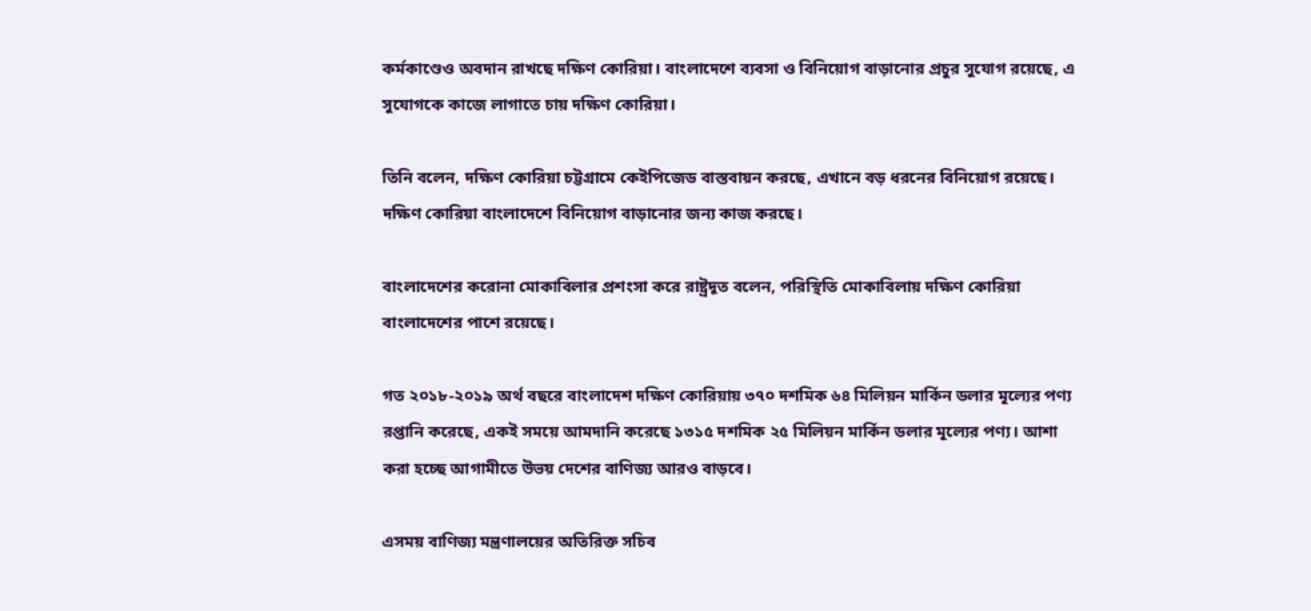কর্মকাণ্ডেও অবদান রাখছে দক্ষিণ কোরিয়া। বাংলাদেশে ব্যবসা ও বিনিয়োগ বাড়ানোর প্রচুর সুযোগ রয়েছে, এ সুযোগকে কাজে লাগাতে চায় দক্ষিণ কোরিয়া।

তিনি বলেন, দক্ষিণ কোরিয়া চট্টগ্রামে কেইপিজেড বাস্তবায়ন করছে, এখানে বড় ধরনের বিনিয়োগ রয়েছে। দক্ষিণ কোরিয়া বাংলাদেশে বিনিয়োগ বাড়ানোর জন্য কাজ করছে।

বাংলাদেশের করোনা মোকাবিলার প্রশংসা করে রাষ্ট্রদূত বলেন, পরিস্থিতি মোকাবিলায় দক্ষিণ কোরিয়া বাংলাদেশের পাশে রয়েছে।

গত ২০১৮-২০১৯ অর্থ বছরে বাংলাদেশ দক্ষিণ কোরিয়ায় ৩৭০ দশমিক ৬৪ মিলিয়ন মার্কিন ডলার মূল্যের পণ্য রপ্তানি করেছে, একই সময়ে আমদানি করেছে ১৩১৫ দশমিক ২৫ মিলিয়ন মার্কিন ডলার মূল্যের পণ্য। আশা করা হচ্ছে আগামীতে উভয় দেশের বাণিজ্য আরও বাড়বে।

এসময় বাণিজ্য মন্ত্রণালয়ের অতিরিক্ত সচিব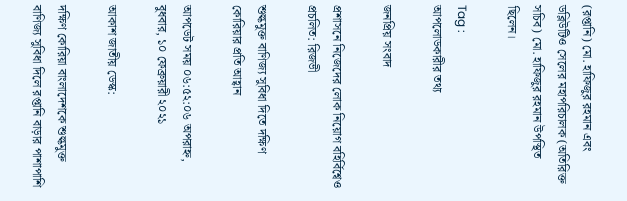(রপ্তানি) মো. হাফিজুর রহমান এবং ডব্লিউটিও সেলের মহাপরিচালক (অতিরিক্ত সচিব) মো. হাফিজুর রহমান উপস্থিত ছিলেন।

Tag :
আপলোডকারীর তথ্য

জনপ্রিয় সংবাদ

প্রশাসনে নিজেদের লোক নিয়োগ বহির্বিশ্বেও প্রচলিত: রিজভী

শুল্কমুক্ত বাণিজ্য সুবিধা দিতে দক্ষিণ কোরিয়ার প্রতি আহ্বান

আপডেট সময় ০৬:৫২:০৬ অপরাহ্ন, বুধবার, ১০ ফেব্রুয়ারী ২০২১

আকাশ জাতীয় ডেস্ক:

দক্ষিণ কোরিয়া বাংলাদেশকে শুল্কমুক্ত বাণিজ্য সুবিধা দিলে রপ্তানি বাড়ার পাশাপাশি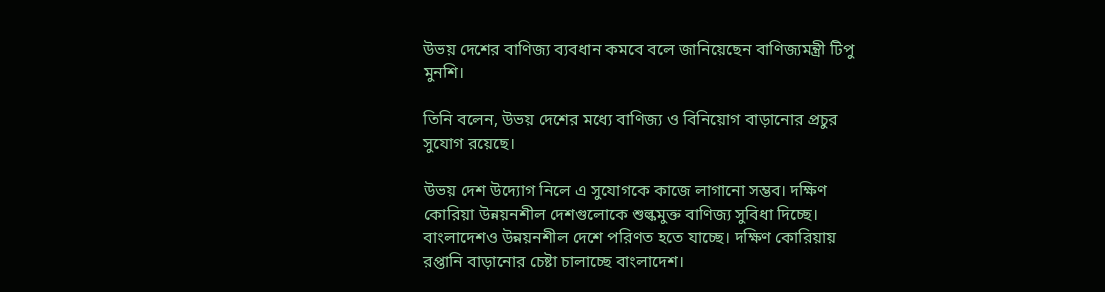উভয় দেশের বাণিজ্য ব্যবধান কমবে বলে জানিয়েছেন বাণিজ্যমন্ত্রী টিপু মুনশি।

তিনি বলেন, উভয় দেশের মধ্যে বাণিজ্য ও বিনিয়োগ বাড়ানোর প্রচুর সুযোগ রয়েছে।

উভয় দেশ উদ্যোগ নিলে এ সুযোগকে কাজে লাগানো সম্ভব। দক্ষিণ কোরিয়া উন্নয়নশীল দেশগুলোকে শুল্কমুক্ত বাণিজ্য সুবিধা দিচ্ছে। বাংলাদেশও উন্নয়নশীল দেশে পরিণত হতে যাচ্ছে। দক্ষিণ কোরিয়ায় রপ্তানি বাড়ানোর চেষ্টা চালাচ্ছে বাংলাদেশ।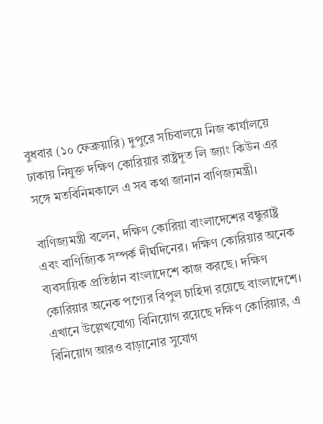বুধবার (১০ ফেব্রুয়ারি) দুপুরে সচিবালয়ে নিজ কার্যালয়ে ঢাকায় নিযুক্ত দক্ষিণ কোরিয়ার রাষ্ট্রদূত লি জ্যাং কিউন এর সঙ্গে মতবিনিমকালে এ সব কথা জানান বাণিজ্যমন্ত্রী।

বাণিজ্যমন্ত্রী বলেন, দক্ষিণ কোরিয়া বাংলাদেশের বন্ধুরাষ্ট্র এবং বাণিজ্যিক সম্পর্ক দীর্ঘদিনের। দক্ষিণ কোরিয়ার অনেক ব্যবসায়িক প্রতিষ্ঠান বাংলাদেশে কাজ করছে। দক্ষিণ কোরিয়ার অনেক পণ্যের বিপুল চাহিদা রয়েছে বাংলাদেশে। এখানে উল্লেখযোগ্য বিনিয়োগ রয়েছে দক্ষিণ কোরিয়ার, এ বিনিয়োগ আরও বাড়ানোর সুযোগ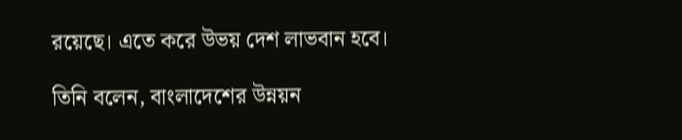রয়েছে। এতে করে উভয় দেশ লাভবান হবে।

তিনি বলেন, বাংলাদেশের উন্নয়ন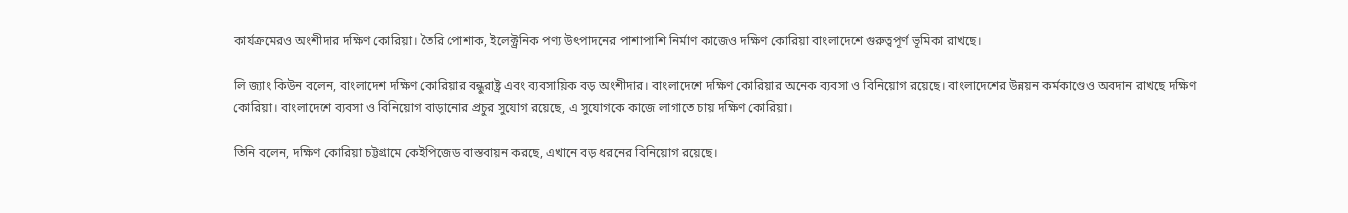কার্যক্রমেরও অংশীদার দক্ষিণ কোরিয়া। তৈরি পোশাক, ইলেক্ট্রনিক পণ্য উৎপাদনের পাশাপাশি নির্মাণ কাজেও দক্ষিণ কোরিয়া বাংলাদেশে গুরুত্বপূর্ণ ভূমিকা রাখছে।

লি জ্যাং কিউন বলেন, বাংলাদেশ দক্ষিণ কোরিয়ার বন্ধুরাষ্ট্র এবং ব্যবসায়িক বড় অংশীদার। বাংলাদেশে দক্ষিণ কোরিয়ার অনেক ব্যবসা ও বিনিয়োগ রয়েছে। বাংলাদেশের উন্নয়ন কর্মকাণ্ডেও অবদান রাখছে দক্ষিণ কোরিয়া। বাংলাদেশে ব্যবসা ও বিনিয়োগ বাড়ানোর প্রচুর সুযোগ রয়েছে, এ সুযোগকে কাজে লাগাতে চায় দক্ষিণ কোরিয়া।

তিনি বলেন, দক্ষিণ কোরিয়া চট্টগ্রামে কেইপিজেড বাস্তবায়ন করছে, এখানে বড় ধরনের বিনিয়োগ রয়েছে।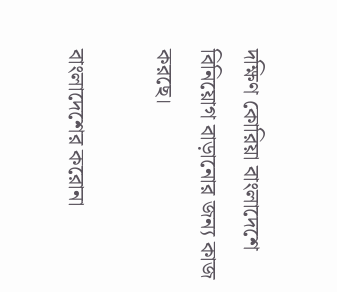দক্ষিণ কোরিয়া বাংলাদেশে বিনিয়োগ বাড়ানোর জন্য কাজ করছে।

বাংলাদেশের করোনা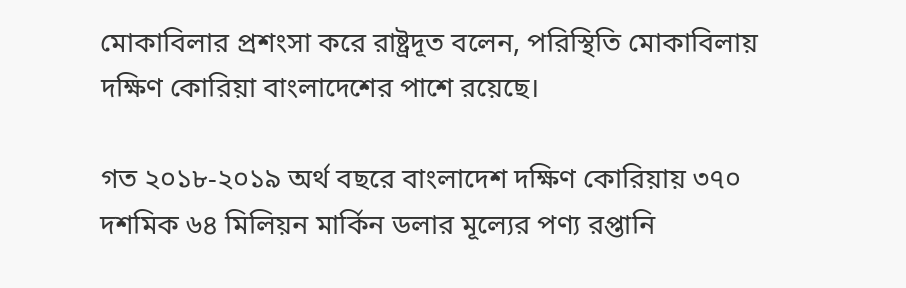মোকাবিলার প্রশংসা করে রাষ্ট্রদূত বলেন, পরিস্থিতি মোকাবিলায় দক্ষিণ কোরিয়া বাংলাদেশের পাশে রয়েছে।

গত ২০১৮-২০১৯ অর্থ বছরে বাংলাদেশ দক্ষিণ কোরিয়ায় ৩৭০ দশমিক ৬৪ মিলিয়ন মার্কিন ডলার মূল্যের পণ্য রপ্তানি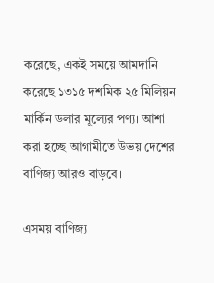করেছে, একই সময়ে আমদানি করেছে ১৩১৫ দশমিক ২৫ মিলিয়ন মার্কিন ডলার মূল্যের পণ্য। আশা করা হচ্ছে আগামীতে উভয় দেশের বাণিজ্য আরও বাড়বে।

এসময় বাণিজ্য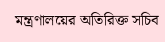মন্ত্রণালয়ের অতিরিক্ত সচিব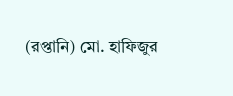(রপ্তানি) মো. হাফিজুর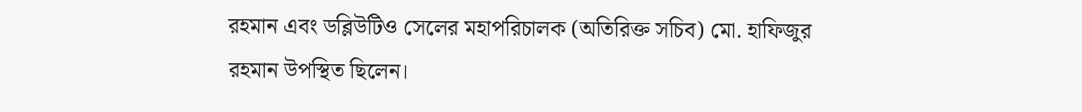রহমান এবং ডব্লিউটিও সেলের মহাপরিচালক (অতিরিক্ত সচিব) মো. হাফিজুর রহমান উপস্থিত ছিলেন।